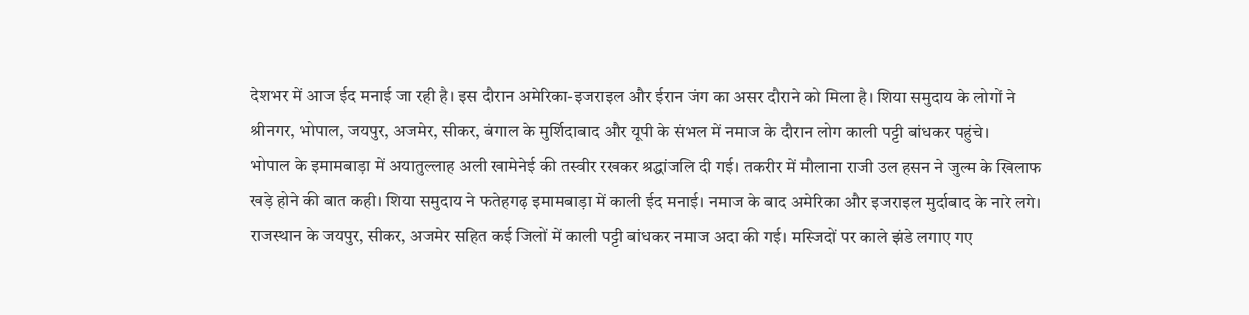देशभर में आज ईद मनाई जा रही है। इस दौरान अमेरिका-इजराइल और ईरान जंग का असर दौराने को मिला है। शिया समुदाय के लोगों ने श्रीनगर, भोपाल, जयपुर, अजमेर, सीकर, बंगाल के मुर्शिदाबाद और यूपी के संभल में नमाज के दौरान लोग काली पट्टी बांधकर पहुंचे।
भोपाल के इमामबाड़ा में अयातुल्लाह अली खामेनेई की तस्वीर रखकर श्रद्धांजलि दी गई। तकरीर में मौलाना राजी उल हसन ने जुल्म के खिलाफ खड़े होने की बात कही। शिया समुदाय ने फतेहगढ़ इमामबाड़ा में काली ईद मनाई। नमाज के बाद अमेरिका और इजराइल मुर्दाबाद के नारे लगे।
राजस्थान के जयपुर, सीकर, अजमेर सहित कई जिलों में काली पट्टी बांधकर नमाज अदा की गई। मस्जिदों पर काले झंडे लगाए गए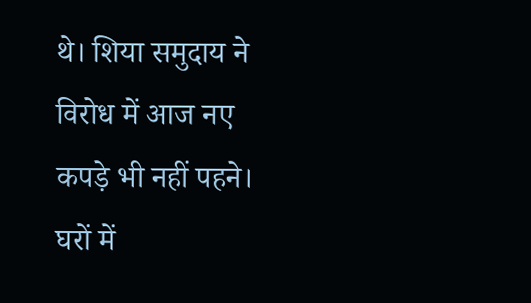थे। शिया समुदाय ने विरोध में आज नए कपड़े भी नहीं पहने। घरों में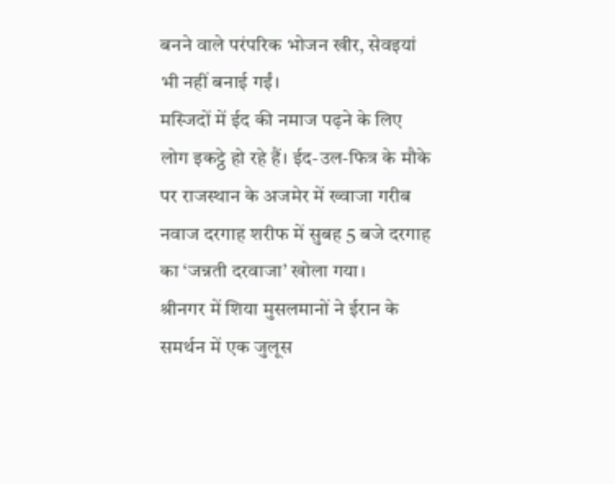बनने वाले परंपरिक भोजन खीर, सेवइयां भी नहीं बनाई गईं।
मस्जिदों में ईद की नमाज पढ़ने के लिए लोग इकट्ठे हो रहे हैं। ईद-उल-फित्र के मौके पर राजस्थान के अजमेर में ख्वाजा गरीब नवाज दरगाह शरीफ में सुबह 5 बजे दरगाह का ‘जन्नती दरवाजा’ खोला गया।
श्रीनगर में शिया मुसलमानों ने ईरान के समर्थन में एक जुलूस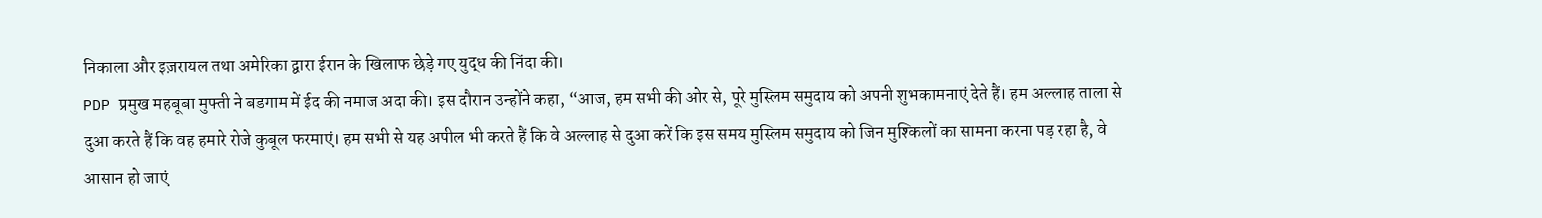निकाला और इज़रायल तथा अमेरिका द्वारा ईरान के खिलाफ छेड़े गए युद्ध की निंदा की।
PDP प्रमुख महबूबा मुफ्ती ने बडगाम में ईद की नमाज अदा की। इस दौरान उन्होंने कहा, “आज, हम सभी की ओर से, पूरे मुस्लिम समुदाय को अपनी शुभकामनाएं देते हैं। हम अल्लाह ताला से दुआ करते हैं कि वह हमारे रोजे कुबूल फरमाएं। हम सभी से यह अपील भी करते हैं कि वे अल्लाह से दुआ करें कि इस समय मुस्लिम समुदाय को जिन मुश्किलों का सामना करना पड़ रहा है, वे आसान हो जाएं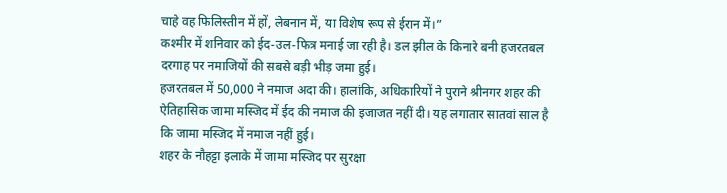चाहे वह फिलिस्तीन में हों, लेबनान में, या विशेष रूप से ईरान में।”
कश्मीर में शनिवार को ईद-उल-फित्र मनाई जा रही है। डल झील के किनारे बनी हजरतबल दरगाह पर नमाजियों की सबसे बड़ी भीड़ जमा हुई।
हजरतबल में 50,000 ने नमाज अदा की। हालांकि, अधिकारियों ने पुराने श्रीनगर शहर की ऐतिहासिक जामा मस्जिद में ईद की नमाज की इजाजत नहीं दी। यह लगातार सातवां साल है कि जामा मस्जिद में नमाज नहीं हुई।
शहर के नौहट्टा इलाके में जामा मस्जिद पर सुरक्षा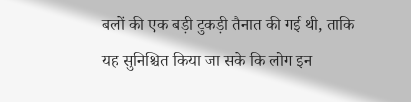बलों की एक बड़ी टुकड़ी तैनात की गई थी, ताकि यह सुनिश्चित किया जा सके कि लोग इन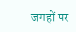जगहों पर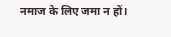नमाज के लिए जमा न हों।